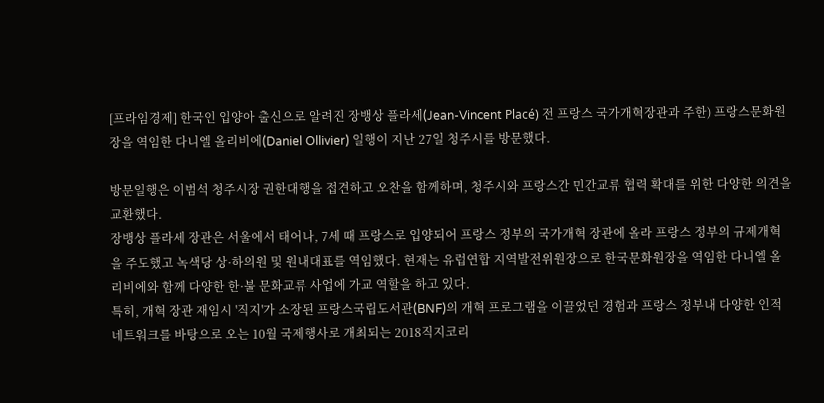[프라임경제] 한국인 입양아 출신으로 알려진 장뱅상 플라세(Jean-Vincent Placé) 전 프랑스 국가개혁장관과 주한) 프랑스문화원장을 역임한 다니엘 올리비에(Daniel Ollivier) 일행이 지난 27일 청주시를 방문했다.

방문일행은 이범석 청주시장 권한대행을 접견하고 오찬을 함께하며, 청주시와 프랑스간 민간교류 협력 확대를 위한 다양한 의견을 교환했다.
장뱅상 플라세 장관은 서울에서 태어나, 7세 때 프랑스로 입양되어 프랑스 정부의 국가개혁 장관에 올라 프랑스 정부의 규제개혁을 주도했고 녹색당 상·하의원 및 원내대표를 역임했다. 현재는 유럽연합 지역발전위원장으로 한국문화원장을 역임한 다니엘 올리비에와 함께 다양한 한·불 문화교류 사업에 가교 역할을 하고 있다.
특히, 개혁 장관 재임시 '직지'가 소장된 프랑스국립도서관(BNF)의 개혁 프로그램을 이끌었던 경험과 프랑스 정부내 다양한 인적 네트워크를 바탕으로 오는 10월 국제행사로 개최되는 2018직지코리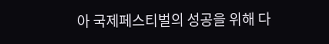아 국제페스티벌의 성공을 위해 다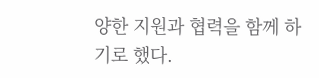양한 지원과 협력을 함께 하기로 했다.